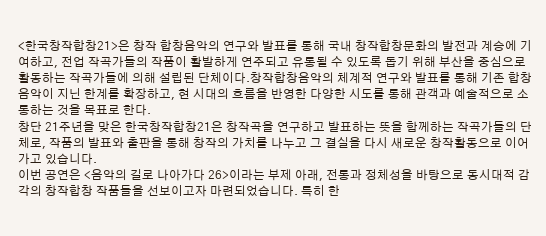<한국창작합창21>은 창작 합창음악의 연구와 발표를 통해 국내 창작합창문화의 발전과 계승에 기여하고, 전업 작곡가들의 작품이 활발하게 연주되고 유통될 수 있도록 돕기 위해 부산을 중심으로 활동하는 작곡가들에 의해 설립된 단체이다.창작합창음악의 체계적 연구와 발표를 통해 기존 합창음악이 지닌 한계를 확장하고, 현 시대의 흐름을 반영한 다양한 시도를 통해 관객과 예술적으로 소통하는 것을 목표로 한다.
창단 21주년을 맞은 한국창작합창21은 창작곡을 연구하고 발표하는 뜻을 함께하는 작곡가들의 단체로, 작품의 발표와 출판을 통해 창작의 가치를 나누고 그 결실을 다시 새로운 창작활동으로 이어가고 있습니다.
이번 공연은 <음악의 길로 나아가다 26>이라는 부제 아래, 전통과 정체성을 바탕으로 동시대적 감각의 창작합창 작품들을 선보이고자 마련되었습니다. 특히 한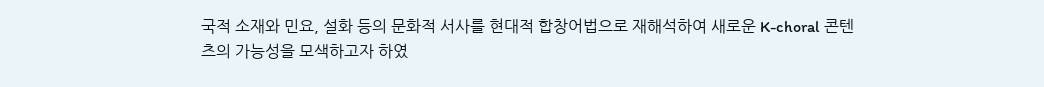국적 소재와 민요, 설화 등의 문화적 서사를 현대적 합창어법으로 재해석하여 새로운 K-choral 콘텐츠의 가능성을 모색하고자 하였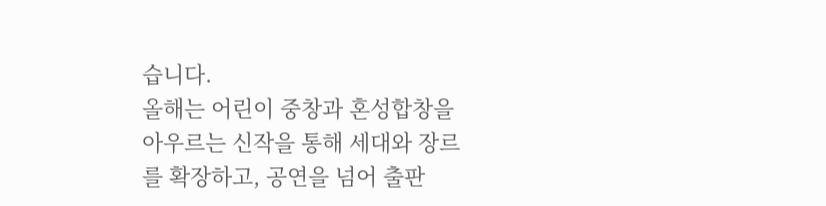습니다.
올해는 어린이 중창과 혼성합창을 아우르는 신작을 통해 세대와 장르를 확장하고, 공연을 넘어 출판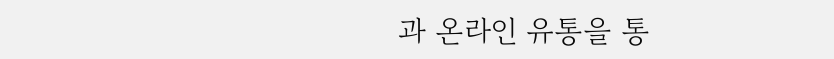과 온라인 유통을 통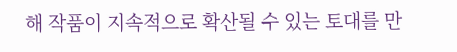해 작품이 지속적으로 확산될 수 있는 토대를 만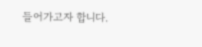들어가고자 합니다.